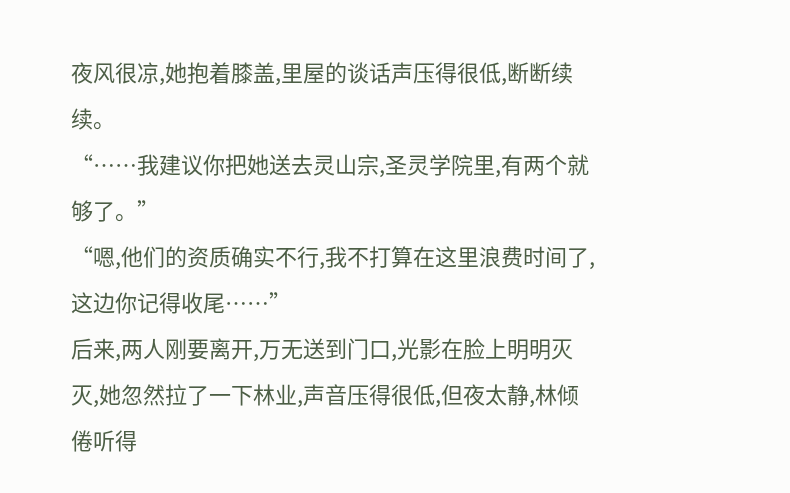夜风很凉,她抱着膝盖,里屋的谈话声压得很低,断断续续。
“……我建议你把她送去灵山宗,圣灵学院里,有两个就够了。”
“嗯,他们的资质确实不行,我不打算在这里浪费时间了,这边你记得收尾……”
后来,两人刚要离开,万无送到门口,光影在脸上明明灭灭,她忽然拉了一下林业,声音压得很低,但夜太静,林倾倦听得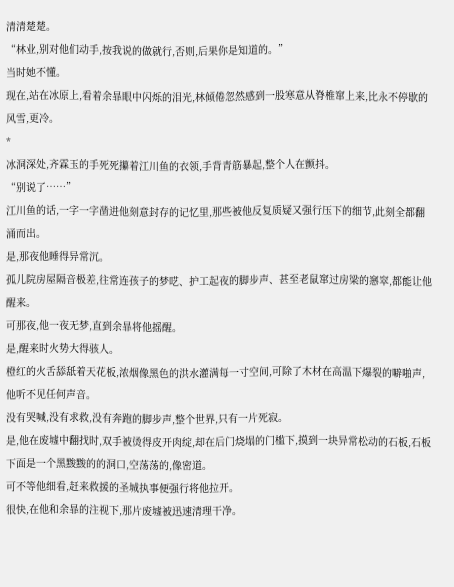清清楚楚。
“林业,别对他们动手,按我说的做就行,否则,后果你是知道的。”
当时她不懂。
现在,站在冰原上,看着余暃眼中闪烁的泪光,林倾倦忽然感到一股寒意从脊椎窜上来,比永不停歇的风雪,更冷。
*
冰洞深处,齐霖玉的手死死攥着江川鱼的衣领,手背青筋暴起,整个人在颤抖。
“别说了……”
江川鱼的话,一字一字凿进他刻意封存的记忆里,那些被他反复质疑又强行压下的细节,此刻全都翻涌而出。
是,那夜他睡得异常沉。
孤儿院房屋隔音极差,往常连孩子的梦呓、护工起夜的脚步声、甚至老鼠窜过房梁的窸窣,都能让他醒来。
可那夜,他一夜无梦,直到余暃将他摇醒。
是,醒来时火势大得骇人。
橙红的火舌舔舐着天花板,浓烟像黑色的洪水灌满每一寸空间,可除了木材在高温下爆裂的噼啪声,他听不见任何声音。
没有哭喊,没有求救,没有奔跑的脚步声,整个世界,只有一片死寂。
是,他在废墟中翻找时,双手被烫得皮开肉绽,却在后门烧塌的门槛下,摸到一块异常松动的石板,石板下面是一个黑黢黢的的洞口,空荡荡的,像密道。
可不等他细看,赶来救援的圣城执事便强行将他拉开。
很快,在他和余暃的注视下,那片废墟被迅速清理干净。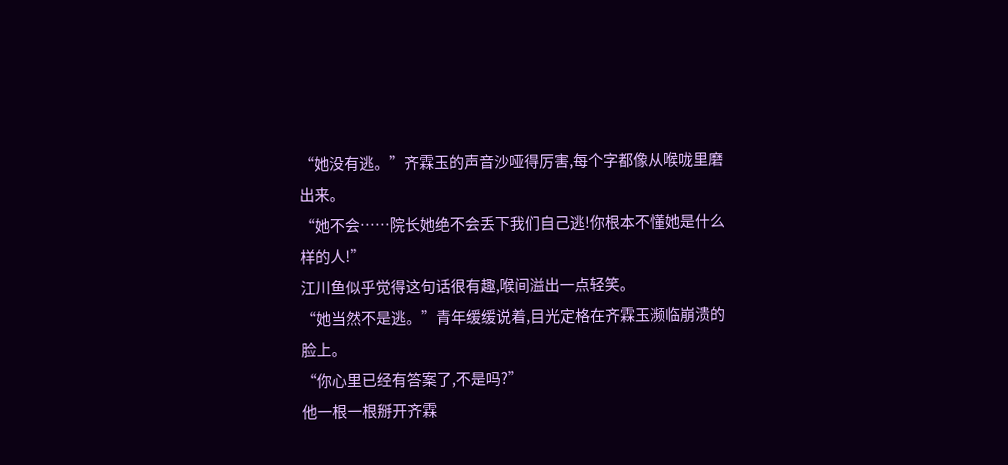“她没有逃。”齐霖玉的声音沙哑得厉害,每个字都像从喉咙里磨出来。
“她不会……院长她绝不会丢下我们自己逃!你根本不懂她是什么样的人!”
江川鱼似乎觉得这句话很有趣,喉间溢出一点轻笑。
“她当然不是逃。”青年缓缓说着,目光定格在齐霖玉濒临崩溃的脸上。
“你心里已经有答案了,不是吗?”
他一根一根掰开齐霖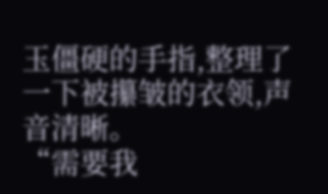玉僵硬的手指,整理了一下被攥皱的衣领,声音清晰。
“需要我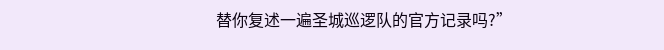替你复述一遍圣城巡逻队的官方记录吗?”